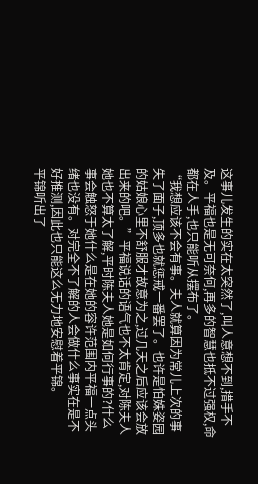这事儿发生的实在太突然了,叫人意想不到,措手不及。平福也是无可奈何,再多的智慧也抵不过强权,命都在人手,也只能听从摆布了。
“我想应该不会有事。夫人就算因为常儿上次的事失了面子,顶多也就惩戒一番罢了。也许是怕姝姿园的姑娘心里不舒服才故意为之,过几天之后应该会放出来的吧。”平福说话的语气也不太肯定,对陈夫人她也不算太了解,平时陈夫人她是如何行事的?什么事会触怒于她什么是在她的容许范围内平福一点头绪也没有。对完全不了解的人会做什么事实在是不好推测,因此也只能这么无力地安慰着平锦。
平锦听出了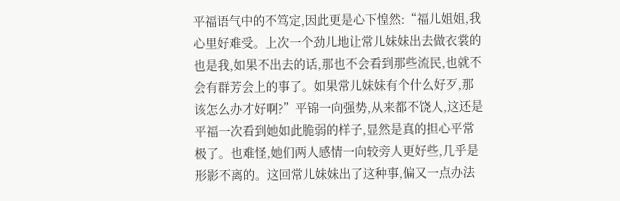平福语气中的不笃定,因此更是心下惶然:“福儿姐姐,我心里好难受。上次一个劲儿地让常儿妹妹出去做衣裳的也是我,如果不出去的话,那也不会看到那些流民,也就不会有群芳会上的事了。如果常儿妹妹有个什么好歹,那该怎么办才好啊?”平锦一向强势,从来都不饶人,这还是平福一次看到她如此脆弱的样子,显然是真的担心平常极了。也难怪,她们两人感情一向较旁人更好些,几乎是形影不离的。这回常儿妹妹出了这种事,偏又一点办法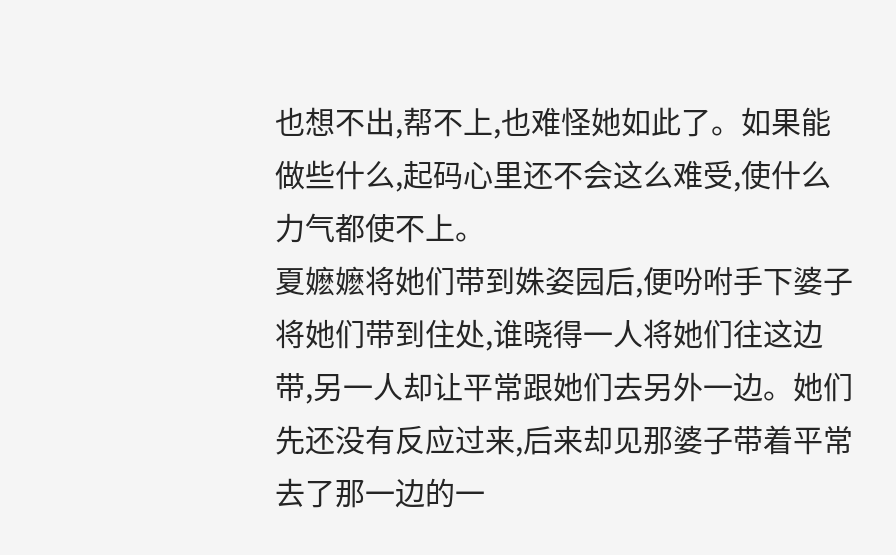也想不出,帮不上,也难怪她如此了。如果能做些什么,起码心里还不会这么难受,使什么力气都使不上。
夏嬷嬷将她们带到姝姿园后,便吩咐手下婆子将她们带到住处,谁晓得一人将她们往这边带,另一人却让平常跟她们去另外一边。她们先还没有反应过来,后来却见那婆子带着平常去了那一边的一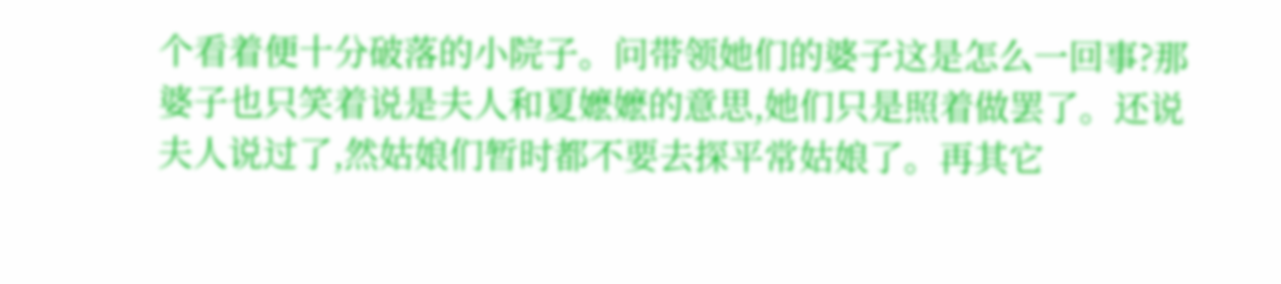个看着便十分破落的小院子。问带领她们的婆子这是怎么一回事?那婆子也只笑着说是夫人和夏嬷嬷的意思,她们只是照着做罢了。还说夫人说过了,然姑娘们暂时都不要去探平常姑娘了。再其它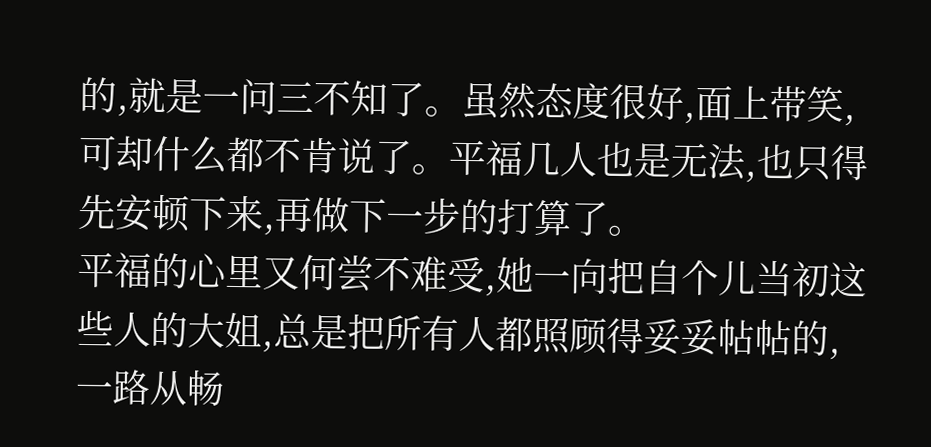的,就是一问三不知了。虽然态度很好,面上带笑,可却什么都不肯说了。平福几人也是无法,也只得先安顿下来,再做下一步的打算了。
平福的心里又何尝不难受,她一向把自个儿当初这些人的大姐,总是把所有人都照顾得妥妥帖帖的,一路从畅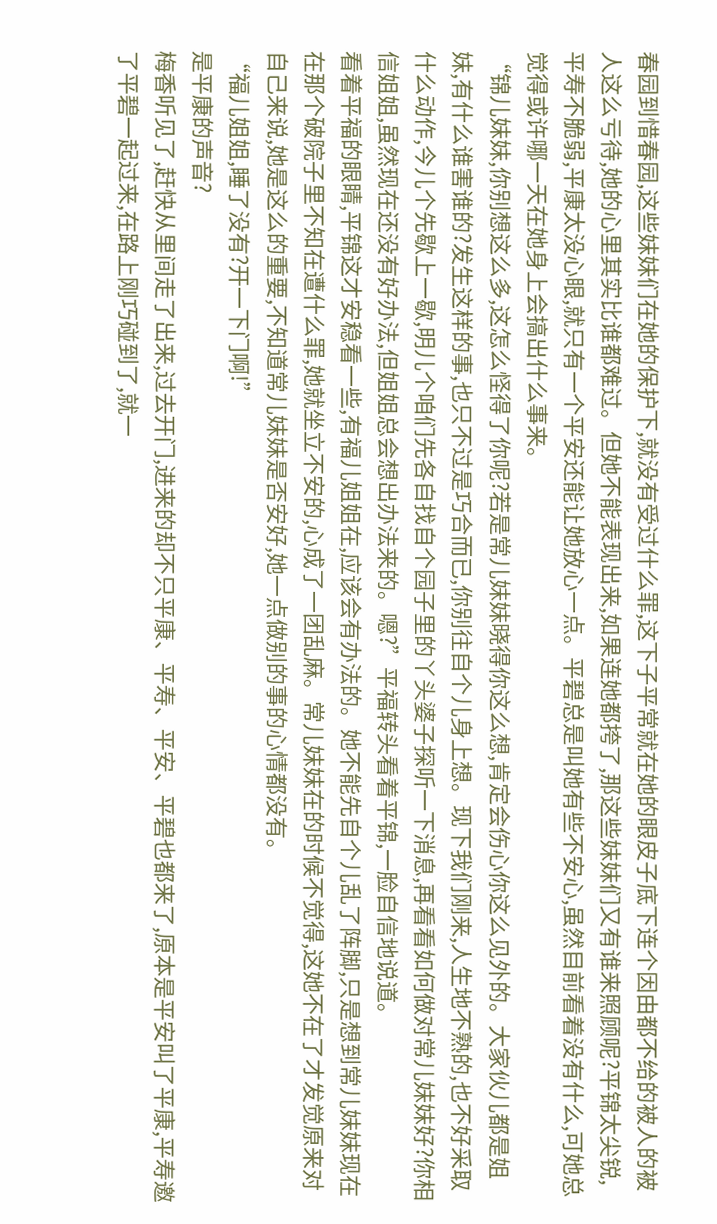春园到惜春园,这些妹妹们在她的保护下,就没有受过什么罪,这下子平常就在她的眼皮子底下连个因由都不给的被人的被人这么亏待,她的心里其实比谁都难过。但她不能表现出来,如果连她都挎了,那这些妹妹们又有谁来照顾呢?平锦太尖锐,平寿不脆弱,平康太没心眼,就只有一个平安还能让她放心一点。平碧总是叫她有些不安心,虽然目前看着没有什么,可她总觉得或许哪一天在她身上会搞出什么事来。
“锦儿妹妹,你别想这么多,这怎么怪得了你呢?若是常儿妹妹晓得你这么想,肯定会伤心你这么见外的。大家伙儿都是姐妹,有什么谁害谁的?发生这样的事,也只不过是巧合而已,你别往自个儿身上想。现下我们刚来,人生地不熟的,也不好采取什么动作,今儿个先歇上一歇,明儿个咱们先各自找自个园子里的丫头婆子探听一下消息,再看看如何做对常儿妹妹好?你相信姐姐,虽然现在还没有好办法,但姐姐总会想出办法来的。嗯?”平福转头看着平锦,一脸自信地说道。
看着平福的眼睛,平锦这才安稳看一些,有福儿姐姐在,应该会有办法的。她不能先自个儿乱了阵脚,只是想到常儿妹妹现在在那个破院子里不知在遭什么罪,她就坐立不安的,心成了一团乱麻。常儿妹妹在的时候不觉得,这她不在了才发觉原来对自己来说,她是这么的重要,不知道常儿妹妹是否安好,她一点做别的事的心情都没有。
“福儿姐姐,睡了没有?开一下门啊!”
是平康的声音?
梅香听见了,赶快从里间走了出来,过去开门,进来的却不只平康、平寿、平安、平碧也都来了,原本是平安叫了平康,平寿邀了平碧一起过来,在路上刚巧碰到了,就一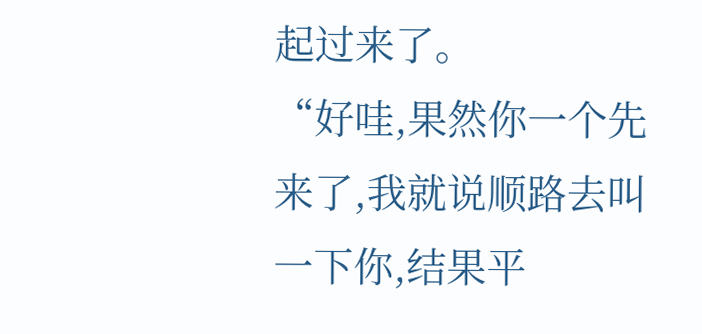起过来了。
“好哇,果然你一个先来了,我就说顺路去叫一下你,结果平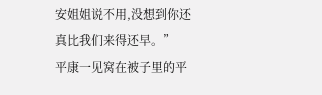安姐姐说不用,没想到你还真比我们来得还早。”
平康一见窝在被子里的平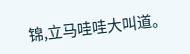锦,立马哇哇大叫道。